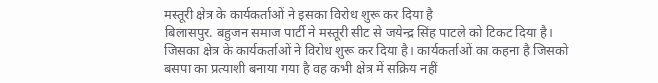मस्तूरी क्षेत्र के कार्यकर्ताओं ने इसका विरोध शुरू कर दिया है
बिलासपुर. बहुजन समाज पार्टी ने मस्तूरी सीट से जयेन्द्र सिंह पाटले को टिकट दिया है। जिसका क्षेत्र के कार्यकर्ताओं ने विरोध शुरू कर दिया है। कार्यकर्ताओं का कहना है जिसको बसपा का प्रत्याशी बनाया गया है वह कभी क्षेत्र में सक्रिय नहीं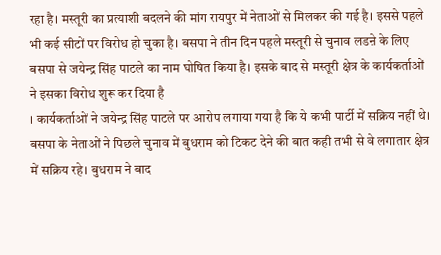रहा है। मस्तूरी का प्रत्याशी बदलने की मांग रायपुर में नेताओं से मिलकर की गई है। इससे पहले भी कई सीटों पर विरोध हो चुका है। बसपा ने तीन दिन पहले मस्तूरी से चुनाव लडऩे के लिए बसपा से जयेन्द्र सिंह पाटले का नाम घोषित किया है। इसके बाद से मस्तूरी क्षेत्र के कार्यकर्ताओं ने इसका विरोध शुरू कर दिया है
। कार्यकर्ताओं ने जयेन्द्र सिंह पाटले पर आरोप लगाया गया है कि ये कभी पार्टी में सक्रिय नहीं थे। बसपा के नेताओं ने पिछले चुनाव में बुधराम को टिकट देने की बात कही तभी से वे लगातार क्षेत्र में सक्रिय रहे। बुधराम ने बाद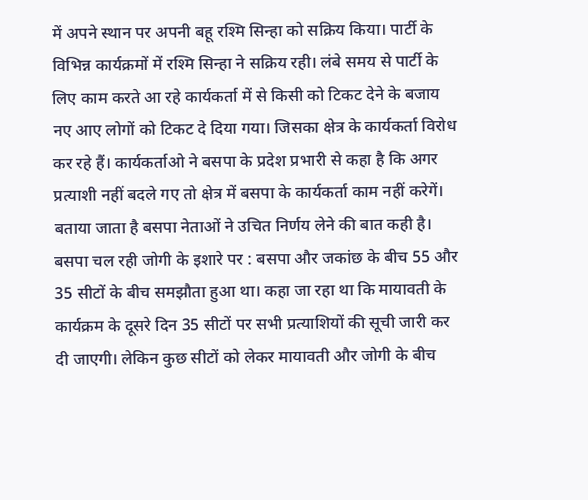में अपने स्थान पर अपनी बहू रश्मि सिन्हा को सक्रिय किया। पार्टी के विभिन्न कार्यक्रमों में रश्मि सिन्हा ने सक्रिय रही। लंबे समय से पार्टी के लिए काम करते आ रहे कार्यकर्ता में से किसी को टिकट देने के बजाय नए आए लोगों को टिकट दे दिया गया। जिसका क्षेत्र के कार्यकर्ता विरोध कर रहे हैं। कार्यकर्ताओ ने बसपा के प्रदेश प्रभारी से कहा है कि अगर प्रत्याशी नहीं बदले गए तो क्षेत्र में बसपा के कार्यकर्ता काम नहीं करेगें। बताया जाता है बसपा नेताओं ने उचित निर्णय लेने की बात कही है।
बसपा चल रही जोगी के इशारे पर : बसपा और जकांछ के बीच 55 और 35 सीटों के बीच समझौता हुआ था। कहा जा रहा था कि मायावती के कार्यक्रम के दूसरे दिन 35 सीटों पर सभी प्रत्याशियों की सूची जारी कर दी जाएगी। लेकिन कुछ सीटों को लेकर मायावती और जोगी के बीच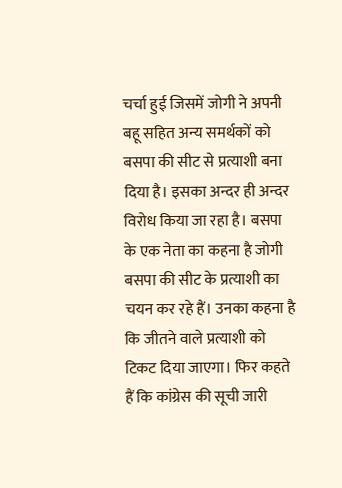चर्चा हुई जिसमें जोगी ने अपनी बहू सहित अन्य समर्थकों को बसपा की सीट से प्रत्याशी बना दिया है। इसका अन्दर ही अन्दर विरोध किया जा रहा है। बसपा के एक नेता का कहना है जोगी बसपा की सीट के प्रत्याशी का चयन कर रहे हैं। उनका कहना है कि जीतने वाले प्रत्याशी को टिकट दिया जाएगा। फिर कहते हैं कि कांग्रेस की सूची जारी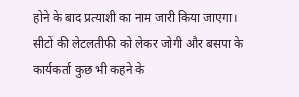होने के बाद प्रत्याशी का नाम जारी किया जाएगा। सीटों की लेटलतीफी को लेकर जोगी और बसपा के कार्यकर्ता कुछ भी कहने के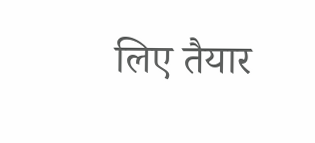लिए तैयार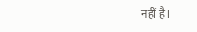नहीं है।